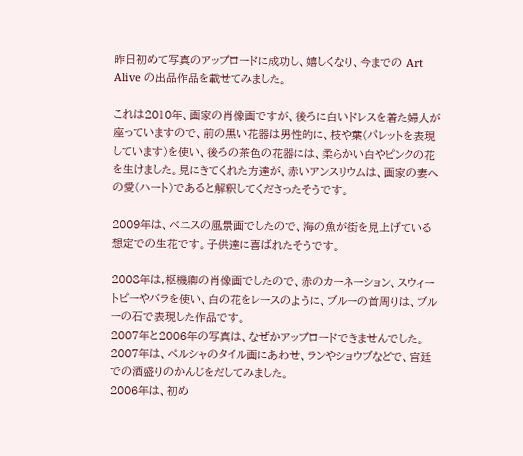昨日初めて写真のアップロードに成功し、嬉しくなり、今までの Art Alive の出品作品を載せてみました。

これは2010年、画家の肖像画ですが、後ろに白いドレスを着た婦人が座っていますので、前の黒い花器は男性的に、枝や葉(パレットを表現しています)を使い、後ろの茶色の花器には、柔らかい白やピンクの花を生けました。見にきてくれた方達が、赤いアンスリウムは、画家の妻への愛(ハート)であると解釈してくださったそうです。

2009年は、ベニスの風景画でしたので、海の魚が街を見上げている想定での生花です。子供達に喜ばれたそうです。

2008年は,枢機卿の肖像画でしたので、赤のカーネーション、スウィートピーやバラを使い、白の花をレースのように、ブルーの首周りは、ブルーの石で表現した作品です。
2007年と2006年の写真は、なぜかアップロードできませんでした。
2007年は、ペルシャのタイル画にあわせ、ランやショウブなどで、宮廷での酒盛りのかんじをだしてみました。
2006年は、初め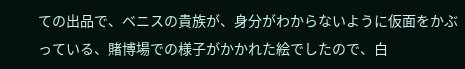ての出品で、ベニスの貴族が、身分がわからないように仮面をかぶっている、賭博場での様子がかかれた絵でしたので、白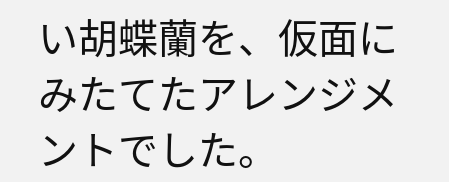い胡蝶蘭を、仮面にみたてたアレンジメントでした。